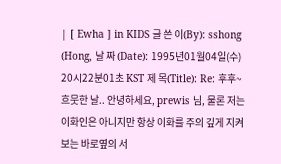| [ Ewha ] in KIDS 글 쓴 이(By): sshong (Hong, 날 짜 (Date): 1995년01월04일(수) 20시22분01초 KST 제 목(Title): Re: 후후~ 흐뭇한 날.. 안녕하세요, prewis 님, 물론 저는 이화인은 아니지만 항상 이화를 주의 깊게 지켜보는 바로옆의 서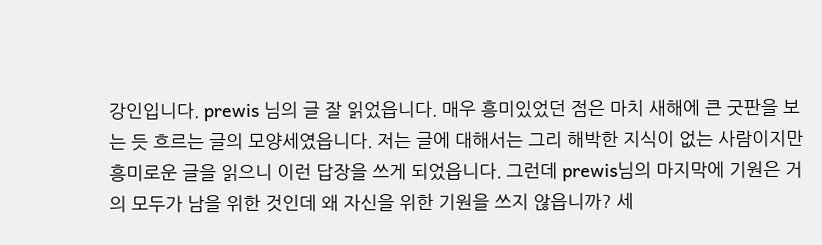강인입니다. prewis 님의 글 잘 읽었읍니다. 매우 흥미있었던 점은 마치 새해에 큰 굿판을 보는 듯 흐르는 글의 모양세였읍니다. 저는 글에 대해서는 그리 해박한 지식이 없는 사람이지만 흥미로운 글을 읽으니 이런 답장을 쓰게 되었읍니다. 그런데 prewis님의 마지막에 기원은 거의 모두가 남을 위한 것인데 왜 자신을 위한 기원을 쓰지 않읍니까? 세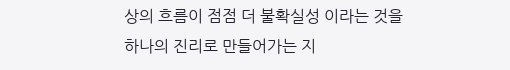상의 흐름이 점점 더 불확실성 이라는 것을 하나의 진리로 만들어가는 지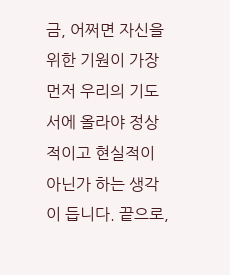금, 어쩌면 자신을 위한 기원이 가장 먼저 우리의 기도서에 올라야 정상적이고 현실적이 아닌가 하는 생각이 듭니다. 끝으로,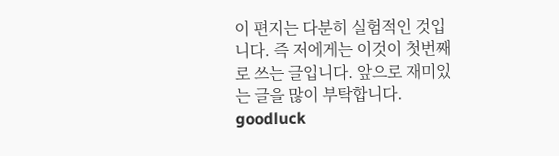이 편지는 다분히 실험적인 것입니다. 즉 저에게는 이것이 첫번째로 쓰는 글입니다. 앞으로 재미있는 글을 많이 부탁합니다. goodluck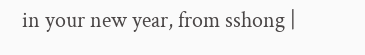in your new year, from sshong |